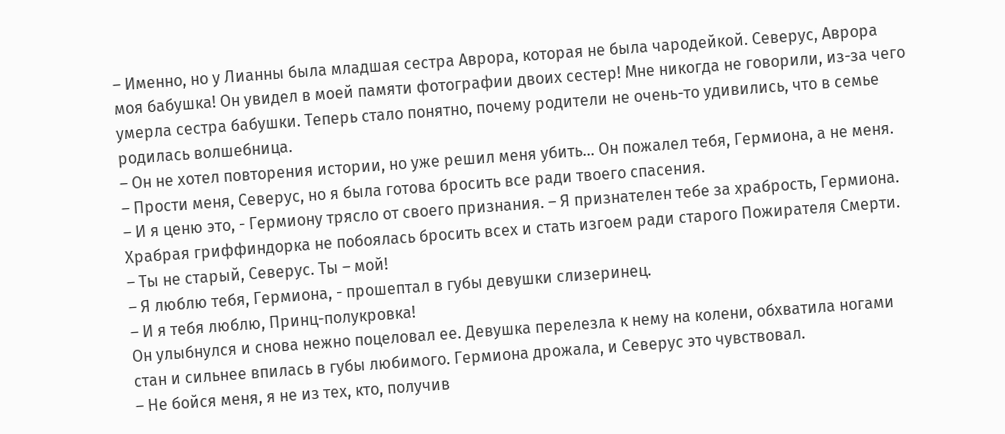– Именно, но у Лианны была младшая сестра Аврора, которая не была чародейкой. Северус, Аврора моя бабушка! Он увидел в моей памяти фотографии двоих сестер! Мне никогда не говорили, из-за чего умерла сестра бабушки. Теперь стало понятно, почему родители не очень-то удивились, что в семье родилась волшебница.
– Он не хотел повторения истории, но уже решил меня убить… Он пожалел тебя, Гермиона, а не меня.
– Прости меня, Северус, но я была готова бросить все ради твоего спасения.
– И я ценю это, - Гермиону трясло от своего признания. – Я признателен тебе за храбрость, Гермиона. Храбрая гриффиндорка не побоялась бросить всех и стать изгоем ради старого Пожирателя Смерти.
– Ты не старый, Северус. Ты – мой!
– Я люблю тебя, Гермиона, - прошептал в губы девушки слизеринец.
– И я тебя люблю, Принц-полукровка!
Он улыбнулся и снова нежно поцеловал ее. Девушка перелезла к нему на колени, обхватила ногами стан и сильнее впилась в губы любимого. Гермиона дрожала, и Северус это чувствовал.
– Не бойся меня, я не из тех, кто, получив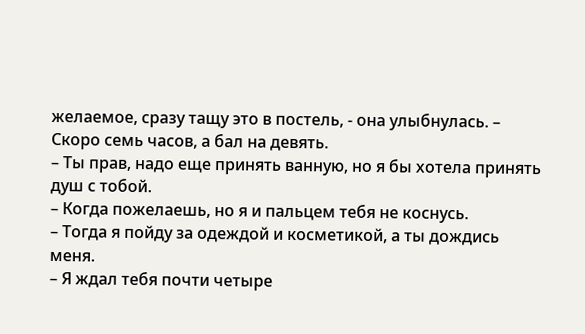желаемое, сразу тащу это в постель, - она улыбнулась. – Скоро семь часов, а бал на девять.
– Ты прав, надо еще принять ванную, но я бы хотела принять душ с тобой.
– Когда пожелаешь, но я и пальцем тебя не коснусь.
– Тогда я пойду за одеждой и косметикой, а ты дождись меня.
– Я ждал тебя почти четыре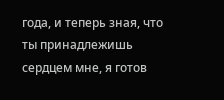года, и теперь зная, что ты принадлежишь сердцем мне, я готов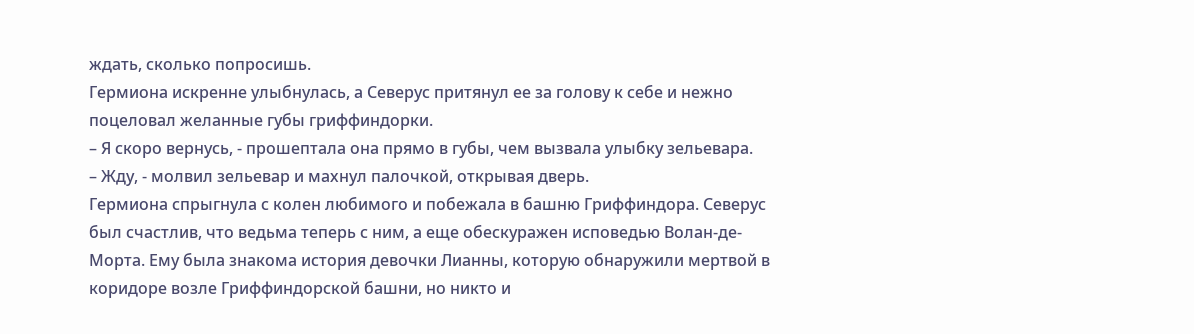ждать, сколько попросишь.
Гермиона искренне улыбнулась, а Северус притянул ее за голову к себе и нежно поцеловал желанные губы гриффиндорки.
– Я скоро вернусь, - прошептала она прямо в губы, чем вызвала улыбку зельевара.
– Жду, - молвил зельевар и махнул палочкой, открывая дверь.
Гермиона спрыгнула с колен любимого и побежала в башню Гриффиндора. Северус был счастлив, что ведьма теперь с ним, а еще обескуражен исповедью Волан-де-Морта. Ему была знакома история девочки Лианны, которую обнаружили мертвой в коридоре возле Гриффиндорской башни, но никто и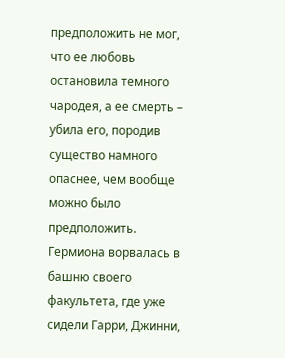предположить не мог, что ее любовь остановила темного чародея, а ее смерть – убила его, породив существо намного опаснее, чем вообще можно было предположить.
Гермиона ворвалась в башню своего факультета, где уже сидели Гарри, Джинни,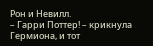Рон и Невилл.
– Гарри Поттер! – крикнула Гермиона, и тот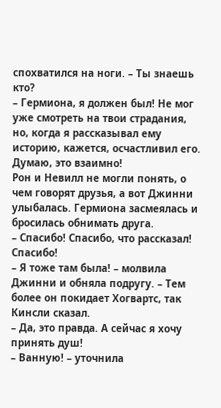спохватился на ноги. – Ты знаешь кто?
– Гермиона, я должен был! Не мог уже смотреть на твои страдания, но, когда я рассказывал ему историю, кажется, осчастливил его. Думаю, это взаимно!
Рон и Невилл не могли понять, о чем говорят друзья, а вот Джинни улыбалась. Гермиона засмеялась и бросилась обнимать друга.
– Спасибо! Спасибо, что рассказал! Спасибо!
– Я тоже там была! – молвила Джинни и обняла подругу. – Тем более он покидает Хогвартс, так Кинсли сказал.
– Да, это правда. А сейчас я хочу принять душ!
– Ванную! – уточнила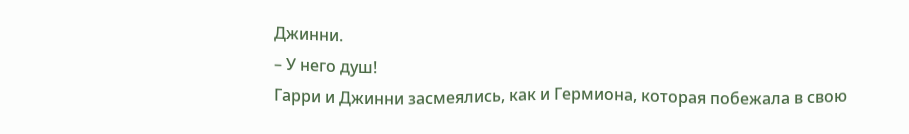Джинни.
– У него душ!
Гарри и Джинни засмеялись, как и Гермиона, которая побежала в свою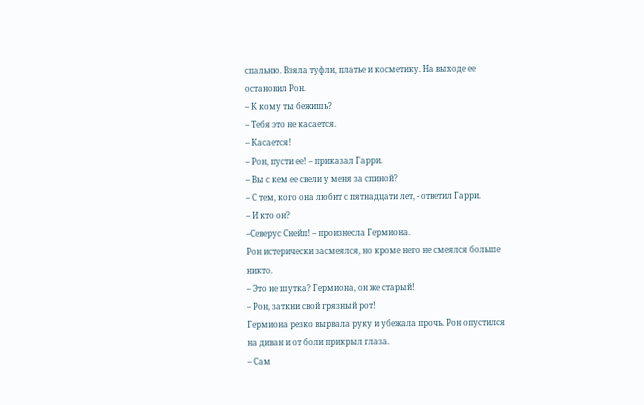спальню. Взяла туфли, платье и косметику. На выходе ее остановил Рон.
– К кому ты бежишь?
– Тебя это не касается.
– Касается!
– Рон, пусти ее! – приказал Гарри.
– Вы с кем ее свели у меня за спиной?
– С тем, кого она любит с пятнадцати лет, - ответил Гарри.
– И кто он?
–Северус Снейп! – произнесла Гермиона.
Рон истерически засмеялся, но кроме него не смеялся больше никто.
– Это не шутка? Гермиона, он же старый!
– Рон, заткни свой грязный рот!
Гермиона резко вырвала руку и убежала прочь. Рон опустился на диван и от боли прикрыл глаза.
– Сам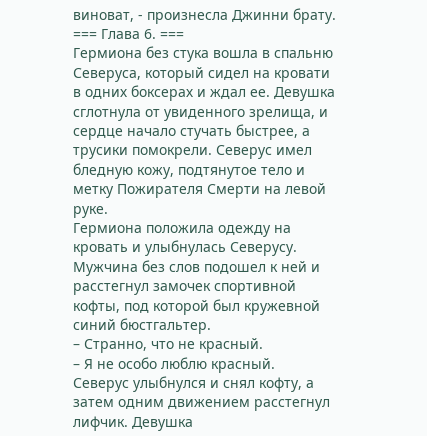виноват, - произнесла Джинни брату.
=== Глава 6. ===
Гермиона без стука вошла в спальню Северуса, который сидел на кровати в одних боксерах и ждал ее. Девушка сглотнула от увиденного зрелища, и сердце начало стучать быстрее, а трусики помокрели. Северус имел бледную кожу, подтянутое тело и метку Пожирателя Смерти на левой руке.
Гермиона положила одежду на кровать и улыбнулась Северусу. Мужчина без слов подошел к ней и расстегнул замочек спортивной кофты, под которой был кружевной синий бюстгальтер.
– Странно, что не красный.
– Я не особо люблю красный.
Северус улыбнулся и снял кофту, а затем одним движением расстегнул лифчик. Девушка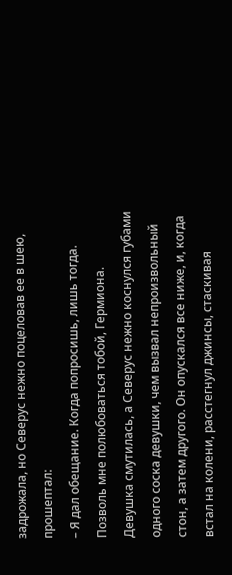задрожала, но Северус нежно поцеловав ее в шею, прошептал:
– Я дал обещание. Когда попросишь, лишь тогда. Позволь мне полюбоваться тобой, Гермиона.
Девушка смутилась, а Северус нежно коснулся губами одного соска девушки, чем вызвал непроизвольный стон, а затем другого. Он опускался все ниже, и, когда встал на колени, расстегнул джинсы, стаскивая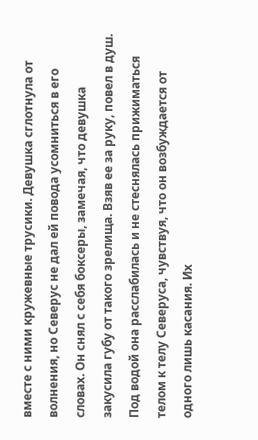вместе с ними кружевные трусики. Девушка сглотнула от волнения, но Северус не дал ей повода усомниться в его словах. Он снял с себя боксеры, замечая, что девушка закусила губу от такого зрелища. Взяв ее за руку, повел в душ.
Под водой она расслабилась и не стеснялась прижиматься телом к телу Северуса, чувствуя, что он возбуждается от одного лишь касания. Их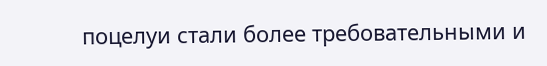поцелуи стали более требовательными и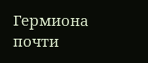Гермиона почти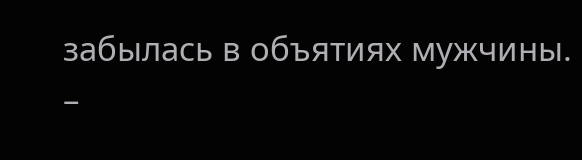забылась в объятиях мужчины.
–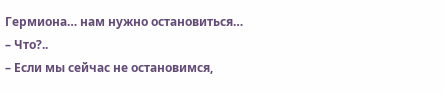Гермиона… нам нужно остановиться…
– Что?..
– Если мы сейчас не остановимся,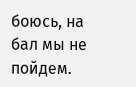боюсь, на бал мы не пойдем.